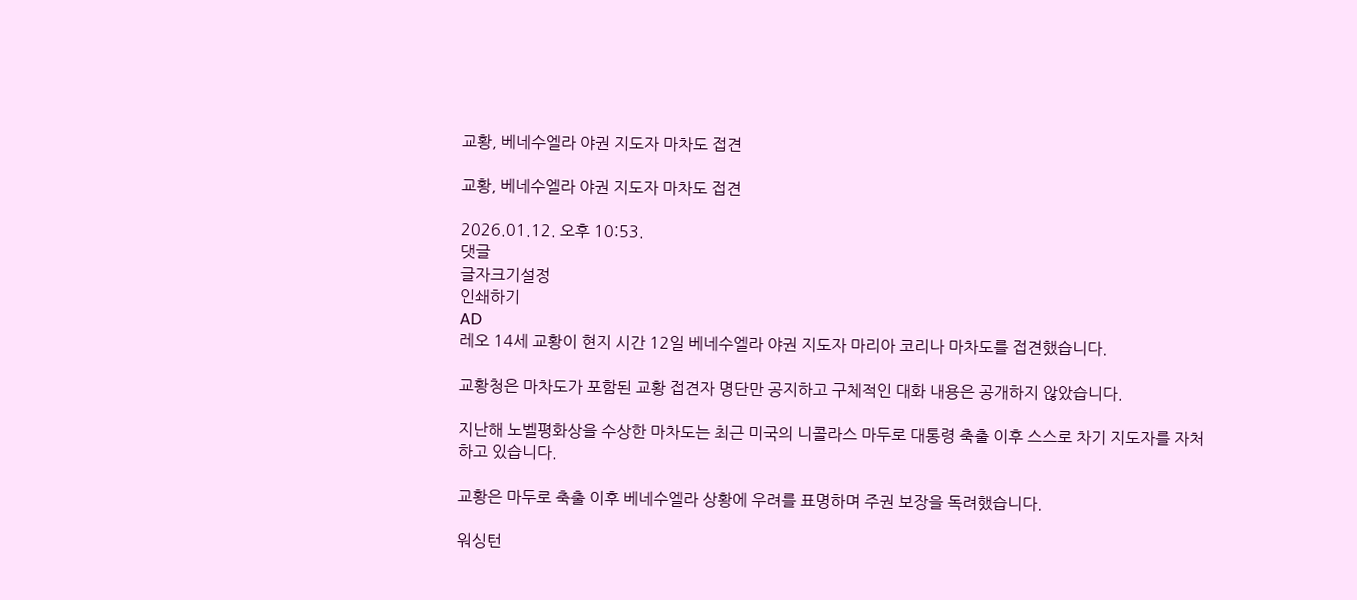교황, 베네수엘라 야권 지도자 마차도 접견

교황, 베네수엘라 야권 지도자 마차도 접견

2026.01.12. 오후 10:53.
댓글
글자크기설정
인쇄하기
AD
레오 14세 교황이 현지 시간 12일 베네수엘라 야권 지도자 마리아 코리나 마차도를 접견했습니다.

교황청은 마차도가 포함된 교황 접견자 명단만 공지하고 구체적인 대화 내용은 공개하지 않았습니다.

지난해 노벨평화상을 수상한 마차도는 최근 미국의 니콜라스 마두로 대통령 축출 이후 스스로 차기 지도자를 자처하고 있습니다.

교황은 마두로 축출 이후 베네수엘라 상황에 우려를 표명하며 주권 보장을 독려했습니다.

워싱턴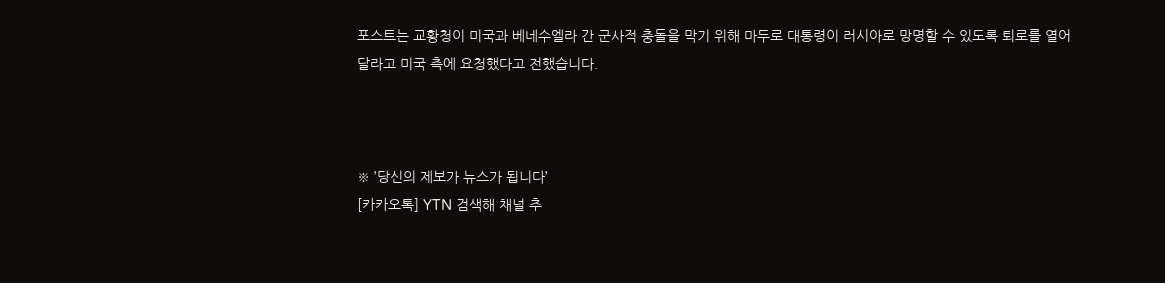포스트는 교황청이 미국과 베네수엘라 간 군사적 충돌을 막기 위해 마두로 대통령이 러시아로 망명할 수 있도록 퇴로를 열어달라고 미국 측에 요청했다고 전했습니다.



※ ’당신의 제보가 뉴스가 됩니다’
[카카오톡] YTN 검색해 채널 추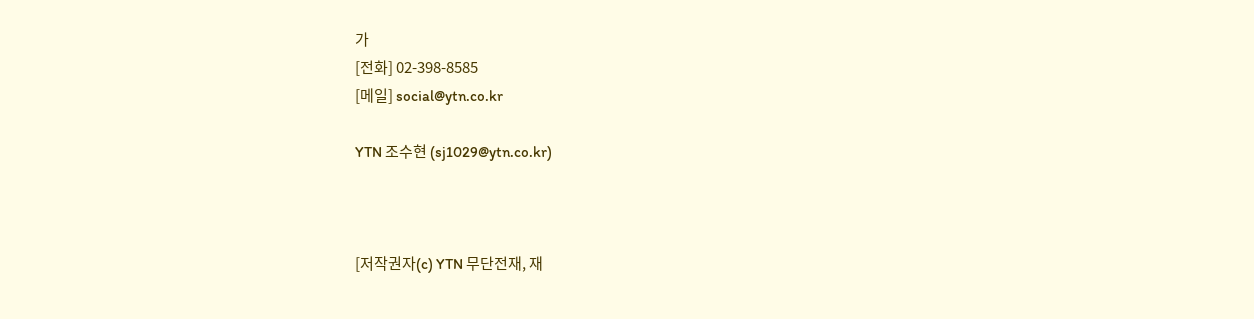가
[전화] 02-398-8585
[메일] social@ytn.co.kr

YTN 조수현 (sj1029@ytn.co.kr)



[저작권자(c) YTN 무단전재, 재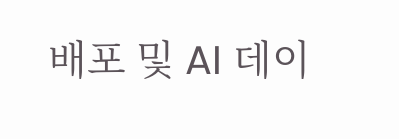배포 및 AI 데이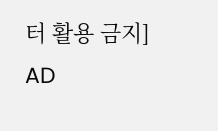터 활용 금지]
AD